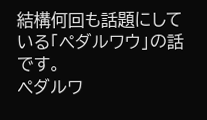結構何回も話題にしている「ペダルワウ」の話です。
ペダルワ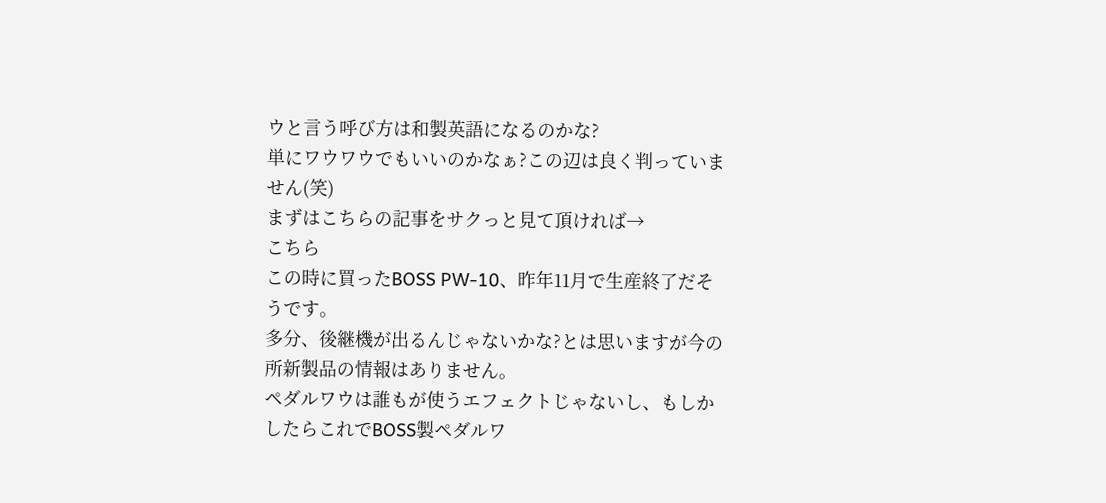ウと言う呼び方は和製英語になるのかな?
単にワウワウでもいいのかなぁ?この辺は良く判っていません(笑)
まずはこちらの記事をサクっと見て頂ければ→
こちら
この時に買ったBOSS PW-10、昨年11月で生産終了だそうです。
多分、後継機が出るんじゃないかな?とは思いますが今の所新製品の情報はありません。
ペダルワウは誰もが使うエフェクトじゃないし、もしかしたらこれでBOSS製ペダルワ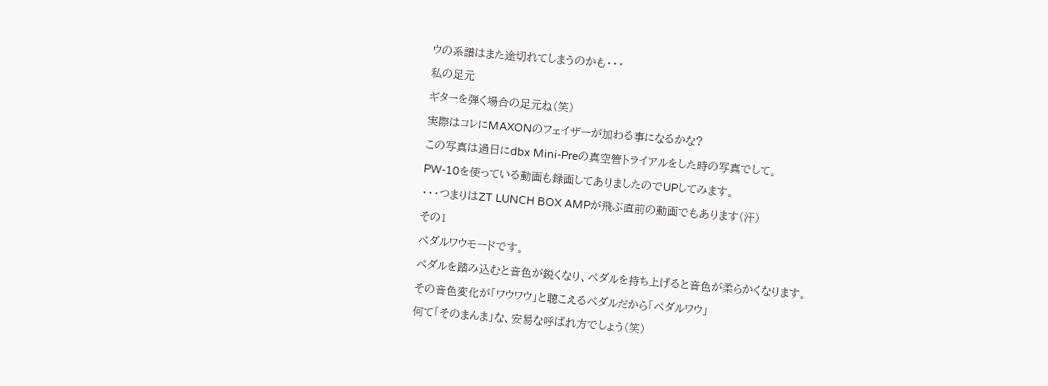ウの系譜はまた途切れてしまうのかも・・・
私の足元
ギターを弾く場合の足元ね(笑)
実際はコレにMAXONのフェイザーが加わる事になるかな?
この写真は過日にdbx Mini-Preの真空管トライアルをした時の写真でして。
PW-10を使っている動画も録画してありましたのでUPしてみます。
・・・つまりはZT LUNCH BOX AMPが飛ぶ直前の動画でもあります(汗)
その1
ペダルワウモードです。
ペダルを踏み込むと音色が鋭くなり、ペダルを持ち上げると音色が柔らかくなります。
その音色変化が「ワウワウ」と聴こえるペダルだから「ペダルワウ」
何て「そのまんま」な、安易な呼ばれ方でしょう(笑)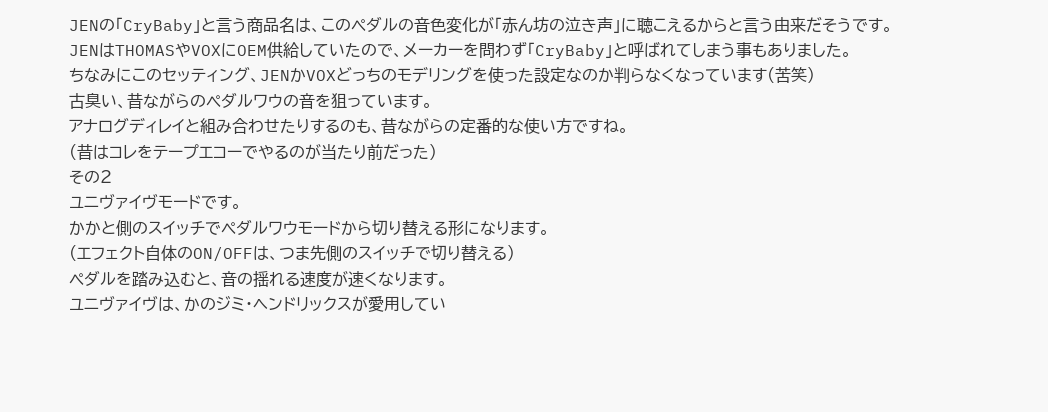JENの「CryBaby」と言う商品名は、このペダルの音色変化が「赤ん坊の泣き声」に聴こえるからと言う由来だそうです。
JENはTHOMASやVOXにOEM供給していたので、メーカーを問わず「CryBaby」と呼ばれてしまう事もありました。
ちなみにこのセッティング、JENかVOXどっちのモデリングを使った設定なのか判らなくなっています(苦笑)
古臭い、昔ながらのペダルワウの音を狙っています。
アナログディレイと組み合わせたりするのも、昔ながらの定番的な使い方ですね。
(昔はコレをテープエコーでやるのが当たり前だった)
その2
ユニヴァイヴモードです。
かかと側のスイッチでペダルワウモードから切り替える形になります。
(エフェクト自体のON/OFFは、つま先側のスイッチで切り替える)
ペダルを踏み込むと、音の揺れる速度が速くなります。
ユニヴァイヴは、かのジミ・ヘンドリックスが愛用してい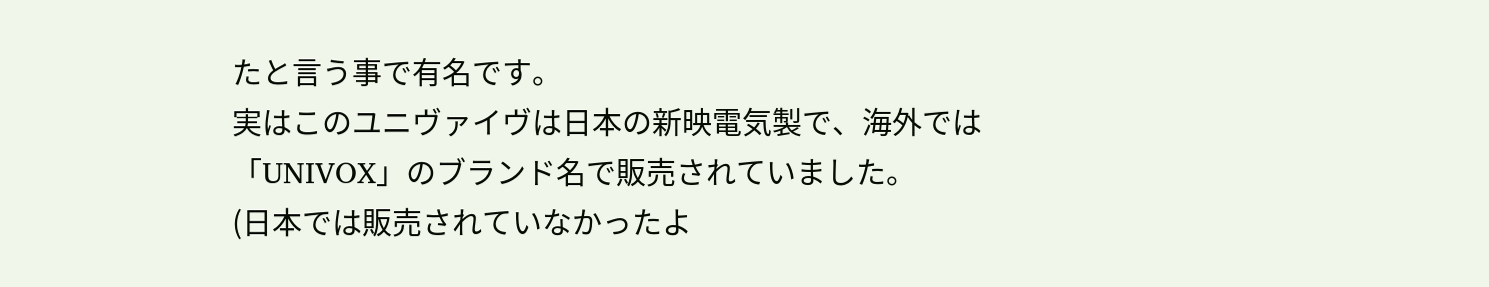たと言う事で有名です。
実はこのユニヴァイヴは日本の新映電気製で、海外では「UNIVOX」のブランド名で販売されていました。
(日本では販売されていなかったよ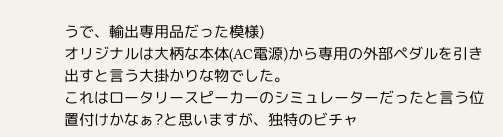うで、輸出専用品だった模様)
オリジナルは大柄な本体(AC電源)から専用の外部ペダルを引き出すと言う大掛かりな物でした。
これはロータリースピーカーのシミュレーターだったと言う位置付けかなぁ?と思いますが、独特のビチャ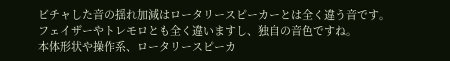ビチャした音の揺れ加減はロータリースピーカーとは全く違う音です。
フェイザーやトレモロとも全く違いますし、独自の音色ですね。
本体形状や操作系、ロータリースピーカ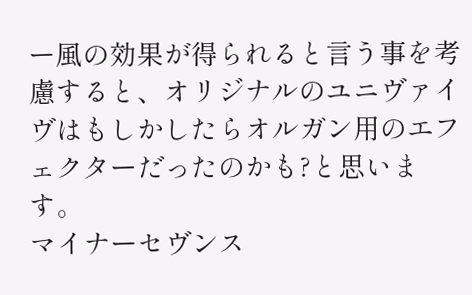ー風の効果が得られると言う事を考慮すると、オリジナルのユニヴァイヴはもしかしたらオルガン用のエフェクターだったのかも?と思います。
マイナーセヴンス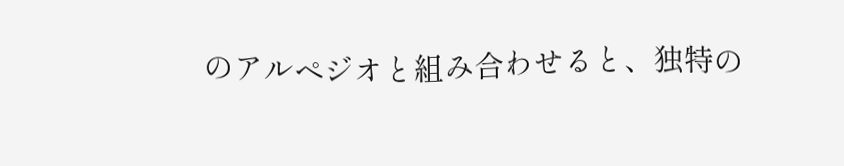のアルペジオと組み合わせると、独特の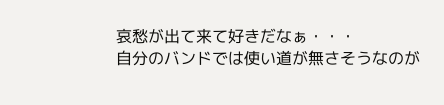哀愁が出て来て好きだなぁ・・・
自分のバンドでは使い道が無さそうなのが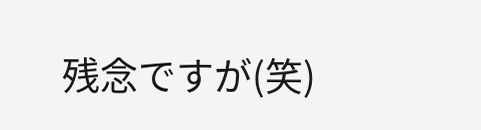残念ですが(笑)